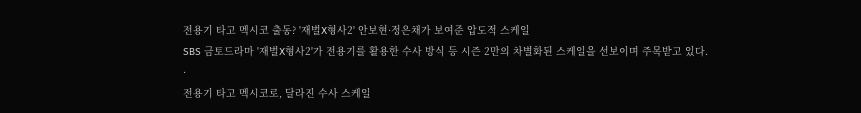전용기 타고 멕시코 출동? '재벌X형사2' 안보현·정은채가 보여준 압도적 스케일
SBS 금토드라마 '재벌X형사2'가 전용기를 활용한 수사 방식 등 시즌 2만의 차별화된 스케일을 선보이며 주목받고 있다.
·
전용기 타고 멕시코로, 달라진 수사 스케일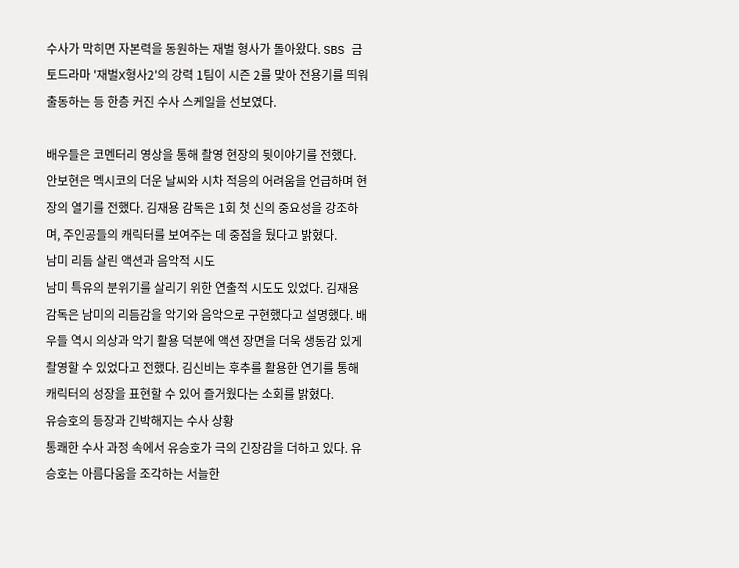수사가 막히면 자본력을 동원하는 재벌 형사가 돌아왔다. SBS 금토드라마 '재벌X형사2'의 강력 1팀이 시즌 2를 맞아 전용기를 띄워 출동하는 등 한층 커진 수사 스케일을 선보였다.

배우들은 코멘터리 영상을 통해 촬영 현장의 뒷이야기를 전했다. 안보현은 멕시코의 더운 날씨와 시차 적응의 어려움을 언급하며 현장의 열기를 전했다. 김재용 감독은 1회 첫 신의 중요성을 강조하며, 주인공들의 캐릭터를 보여주는 데 중점을 뒀다고 밝혔다.
남미 리듬 살린 액션과 음악적 시도
남미 특유의 분위기를 살리기 위한 연출적 시도도 있었다. 김재용 감독은 남미의 리듬감을 악기와 음악으로 구현했다고 설명했다. 배우들 역시 의상과 악기 활용 덕분에 액션 장면을 더욱 생동감 있게 촬영할 수 있었다고 전했다. 김신비는 후추를 활용한 연기를 통해 캐릭터의 성장을 표현할 수 있어 즐거웠다는 소회를 밝혔다.
유승호의 등장과 긴박해지는 수사 상황
통쾌한 수사 과정 속에서 유승호가 극의 긴장감을 더하고 있다. 유승호는 아름다움을 조각하는 서늘한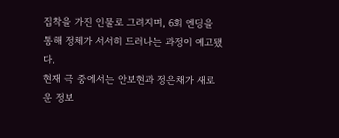집착을 가진 인물로 그려지며, 6회 엔딩을 통해 정체가 서서히 드러나는 과정이 예고됐다.
현재 극 중에서는 안보현과 정은채가 새로운 정보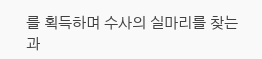를 획득하며 수사의 실마리를 찾는 과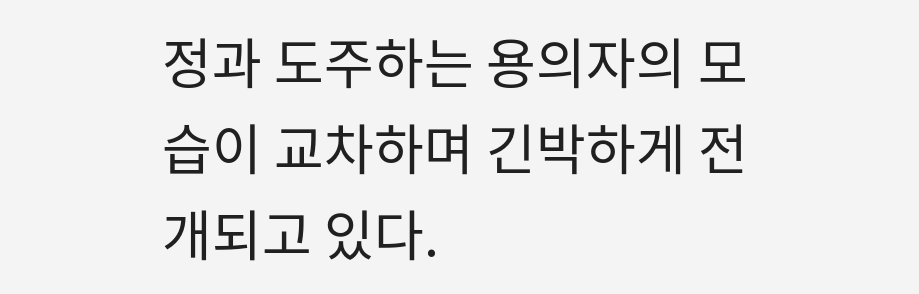정과 도주하는 용의자의 모습이 교차하며 긴박하게 전개되고 있다.